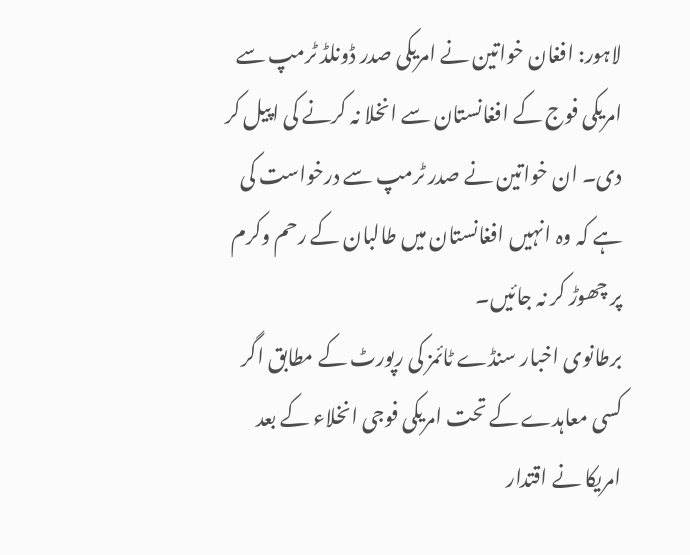لاہور: افغان خواتین نے امریکی صدر ڈونلڈ ٹرمپ سے امریکی فوج کے افغانستان سے انخلا نہ کرنے کی اپیل کر دی۔ ان خواتین نے صدر ٹرمپ سے درخواست کی ہے کہ وہ انہیں افغانستان میں طالبان کے رحم وکرم پر چھوڑ کر نہ جائیں۔
برطانوی اخبار سنڈے ٹائمز کی رپورٹ کے مطابق اگر کسی معاہدے کے تحت امریکی فوجی انخلاء کے بعد امریکا نے اقتدار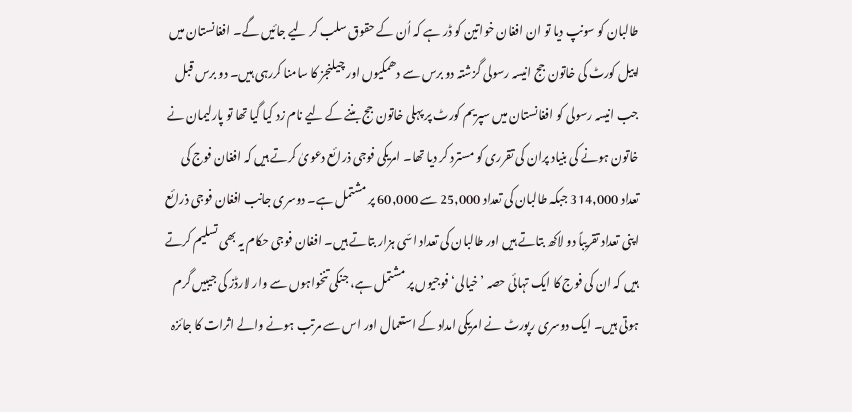طالبان کو سونپ دیا تو ان افغان خواتین کو ڈر ہے کہ اُن کے حقوق سلب کر لیے جائیں گے۔ افغانستان میں اپیل کورٹ کی خاتون جج انیسہ رسولی گزشتہ دو برس سے دھمکیوں اور چیلنجز کا سامنا کررہی ہیں۔ دو برس قبل جب انیسہ رسولی کو افغانستان میں سپریم کورٹ پر پہلی خاتون جج بننے کے لیے نام زد کیا گیا تھا تو پارلیمان نے خاتون ہونے کی بنیاد پران کی تقرری کو مسترد کر دیا تھا۔ امریکی فوجی ذرائع دعویٰ کرتے ہیں کہ افغان فوج کی تعداد 314,000 جبکہ طالبان کی تعداد 25,000 سے 60,000 پر مشتمل ہے۔ دوسری جانب افغان فوجی ذرائع اپنی تعداد تقریباً دو لاکھ بتاتے ہیں اور طالبان کی تعداد اسّی ہزار بتاتے ہیں۔ افغان فوجی حکام یہ بھی تسلیم کرتے ہیں کہ ان کی فوج کا ایک تہائی حصہ ’خیالی‘ فوجیوں پر مشتمل ہے، جنکی تنخواہوں سے وار لارڈز کی جیبیں گرم ہوتی ہیں۔ ایک دوسری رپورٹ نے امریکی امداد کے استعمال اور اس سے مرتب ہونے والے اثرات کا جائزہ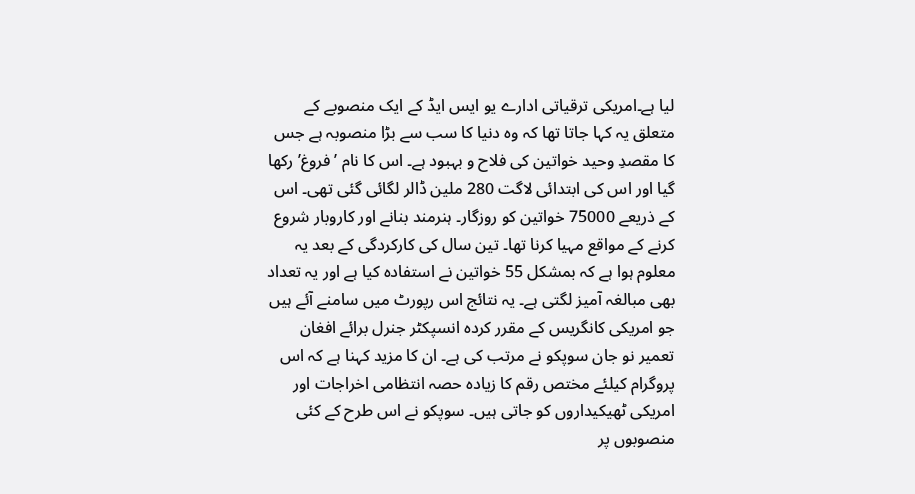لیا ہے۔امریکی ترقیاتی ادارے یو ایس ایڈ کے ایک منصوبے کے متعلق یہ کہا جاتا تھا کہ وہ دنیا کا سب سے بڑا منصوبہ ہے جس کا مقصدِ وحید خواتین کی فلاح و بہبود ہے۔ اس کا نام ’فروغ’ رکھا گیا اور اس کی ابتدائی لاگت 280 ملین ڈالر لگائی گئی تھی۔ اس کے ذریعے 75000 خواتین کو روزگار۔ ہنرمند بنانے اور کاروبار شروع کرنے کے مواقع مہیا کرنا تھا۔ تین سال کی کارکردگی کے بعد یہ معلوم ہوا ہے کہ بمشکل 55 خواتین نے استفادہ کیا ہے اور یہ تعداد بھی مبالغہ آمیز لگتی ہے۔ یہ نتائج اس رپورٹ میں سامنے آئے ہیں جو امریکی کانگریس کے مقرر کردہ انسپکٹر جنرل برائے افغان تعمیر نو جان سوپکو نے مرتب کی ہے۔ ان کا مزید کہنا ہے کہ اس پروگرام کیلئے مختص رقم کا زیادہ حصہ انتظامی اخراجات اور امریکی ٹھیکیداروں کو جاتی ہیں۔ سوپکو نے اس طرح کے کئی منصوبوں پر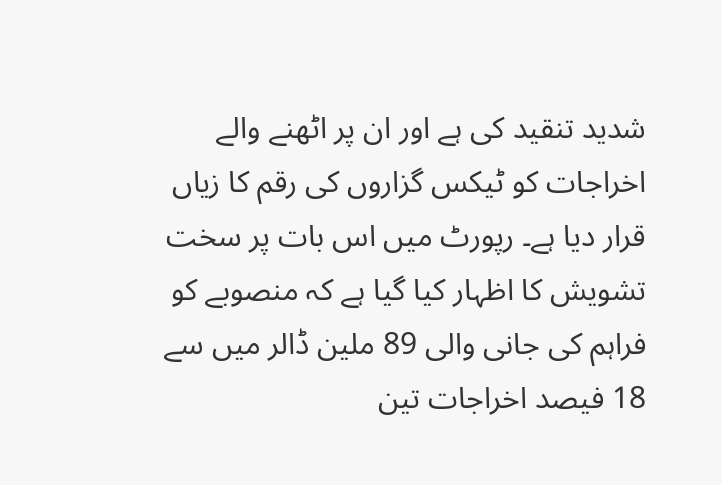شدید تنقید کی ہے اور ان پر اٹھنے والے اخراجات کو ٹیکس گزاروں کی رقم کا زیاں قرار دیا ہے۔ رپورٹ میں اس بات پر سخت تشویش کا اظہار کیا گیا ہے کہ منصوبے کو فراہم کی جانی والی 89 ملین ڈالر میں سے 18 فیصد اخراجات تین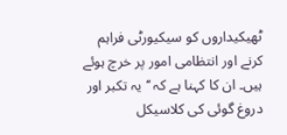ٹھیکیداروں کو سیکیورٹی فراہم کرنے اور انتظامی امور پر خرچ ہوئے ہیں۔ ان کا کہنا ہے کہ ‘‘یہ تکبر اور دروغ گوئی کی کلاسیکل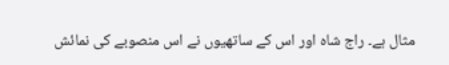مثال ہے۔ راج شاہ اور اس کے ساتھیوں نے اس منصوبے کی نمائش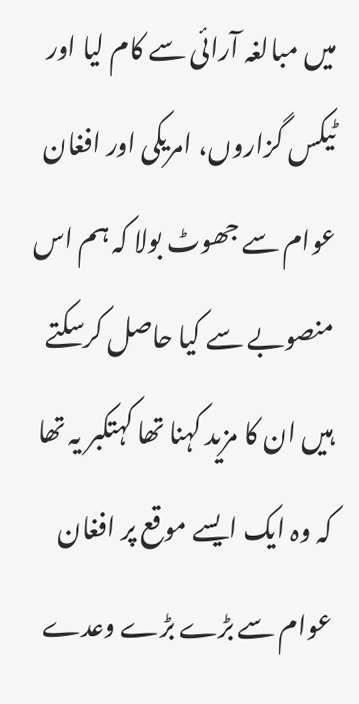میں مبالغہ آرائی سے کام لیا اور ٹیکس گزاروں، امریکی اور افغان عوام سے جھوٹ بولا کہ ہم اس منصوبے سے کیا حاصل کرسکتے ہیں ان کا مزید کہنا تھا کہتکبر یہ تھا کہ وہ ایک ایسے موقع پر افغان عوام سے بڑے بڑے وعدے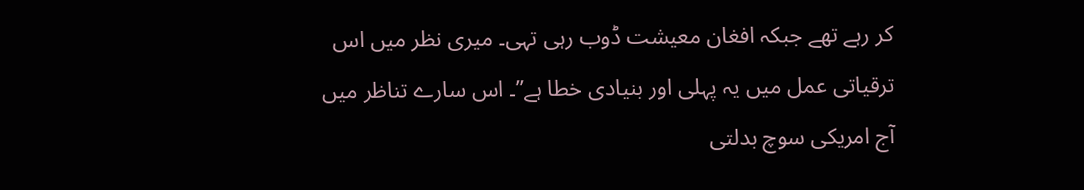کر رہے تھے جبکہ افغان معیشت ڈوب رہی تہی۔ میری نظر میں اس ترقیاتی عمل میں یہ پہلی اور بنیادی خطا ہے’’۔ اس سارے تناظر میں آج امریکی سوچ بدلتی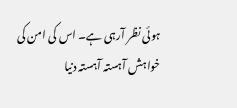ہوئی نظر آرہی ہے۔ اس کی امن کی خواہش آہستہ آہستہ دنیا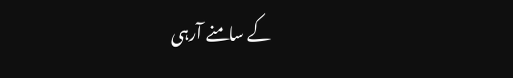کے سامنے آرہی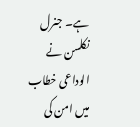ہے۔ جنرل نکلسن نے الوداعی خطاب میں امن کی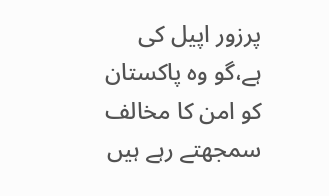پرزور اپیل کی ہے،گو وہ پاکستان کو امن کا مخالف سمجھتے رہے ہیں